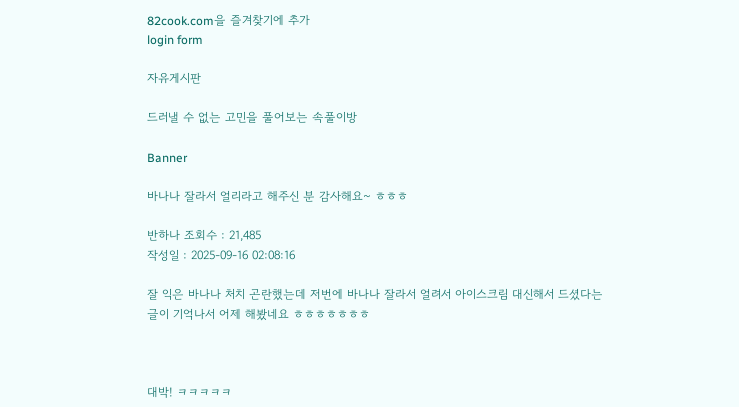82cook.com을 즐겨찾기에 추가
login form

자유게시판

드러낼 수 없는 고민을 풀어보는 속풀이방

Banner

바나나 잘라서 얼리라고 해주신 분 감사해요~ ㅎㅎㅎ

반하나 조회수 : 21,485
작성일 : 2025-09-16 02:08:16

잘 익은 바나나 처치 곤란했는데 저번에 바나나 잘라서 얼려서 아이스크림 대신해서 드셨다는 글이 기억나서 어제 해봤네요 ㅎㅎㅎㅎㅎㅎㅎ



대박! ㅋㅋㅋㅋㅋ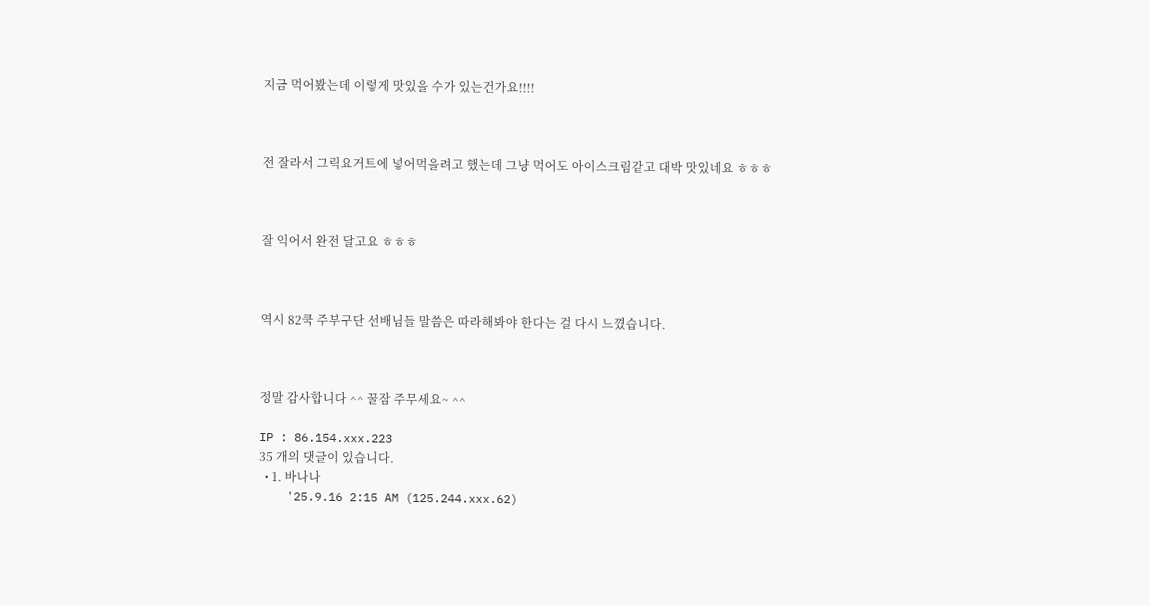지금 먹어봤는데 이렇게 맛있을 수가 있는건가요!!!!



전 잘라서 그릭요거트에 넣어먹을려고 했는데 그냥 먹어도 아이스크림같고 대박 맛있네요 ㅎㅎㅎ



잘 익어서 완전 달고요 ㅎㅎㅎ



역시 82쿡 주부구단 선배님들 말씀은 따라해봐야 한다는 걸 다시 느꼈습니다.



정말 감사합니다 ^^ 꿀잠 주무세요~ ^^

IP : 86.154.xxx.223
35 개의 댓글이 있습니다.
  • 1. 바나나
    '25.9.16 2:15 AM (125.244.xxx.62)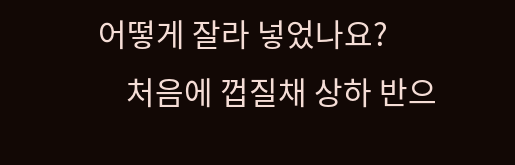어떻게 잘라 넣었나요?
    처음에 껍질채 상하 반으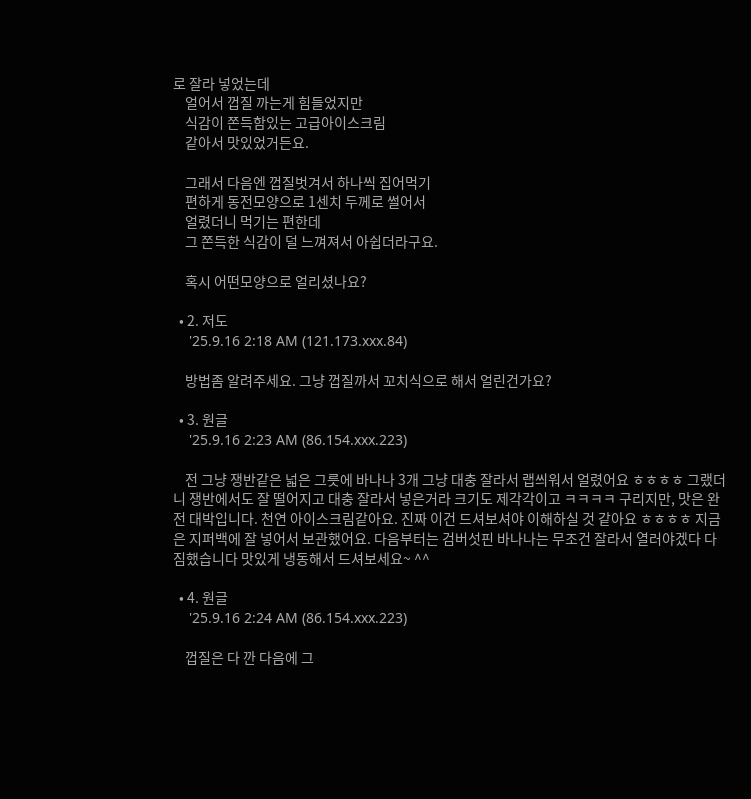로 잘라 넣었는데
    얼어서 껍질 까는게 힘들었지만
    식감이 쫀득함있는 고급아이스크림
    같아서 맛있었거든요.

    그래서 다음엔 껍질벗겨서 하나씩 집어먹기
    편하게 동전모양으로 1센치 두께로 썰어서
    얼렸더니 먹기는 편한데
    그 쫀득한 식감이 덜 느껴져서 아쉽더라구요.

    혹시 어떤모양으로 얼리셨나요?

  • 2. 저도
    '25.9.16 2:18 AM (121.173.xxx.84)

    방법좀 알려주세요. 그냥 껍질까서 꼬치식으로 해서 얼린건가요?

  • 3. 원글
    '25.9.16 2:23 AM (86.154.xxx.223)

    전 그냥 쟁반같은 넓은 그릇에 바나나 3개 그냥 대충 잘라서 랩씌워서 얼렸어요 ㅎㅎㅎㅎ 그랬더니 쟁반에서도 잘 떨어지고 대충 잘라서 넣은거라 크기도 제각각이고 ㅋㅋㅋㅋ 구리지만, 맛은 완전 대박입니다. 천연 아이스크림같아요. 진짜 이건 드셔보셔야 이해하실 것 같아요 ㅎㅎㅎㅎ 지금은 지퍼백에 잘 넣어서 보관했어요. 다음부터는 검버섯핀 바나나는 무조건 잘라서 열러야겠다 다짐했습니다 맛있게 냉동해서 드셔보세요~ ^^

  • 4. 원글
    '25.9.16 2:24 AM (86.154.xxx.223)

    껍질은 다 깐 다음에 그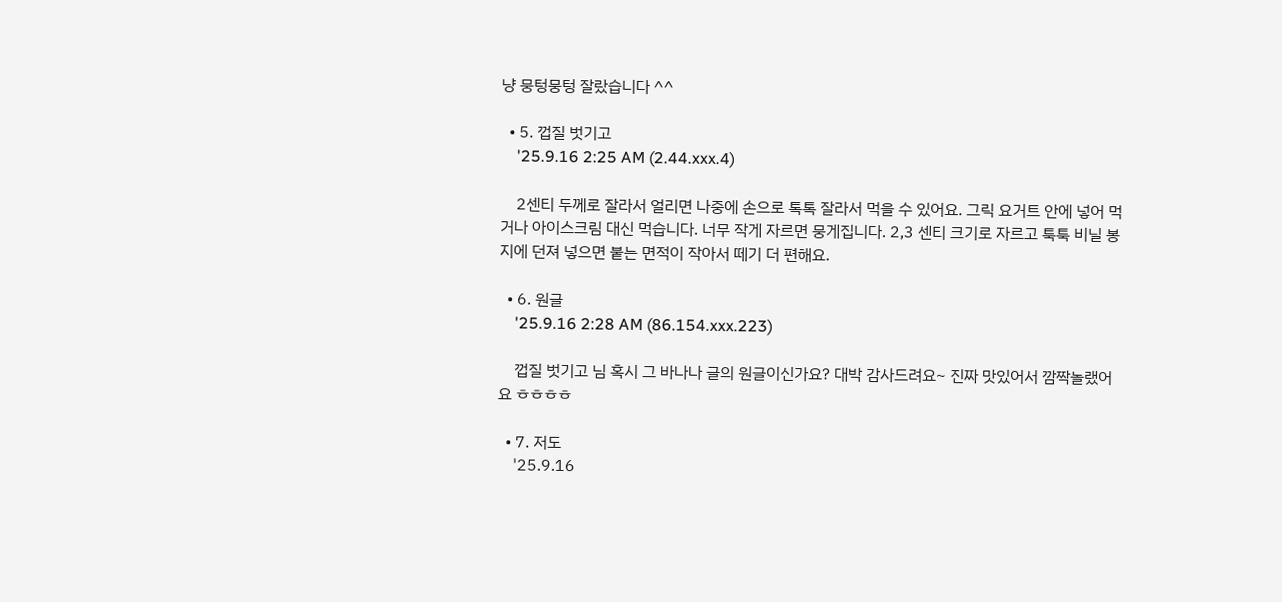냥 뭉텅뭉텅 잘랐습니다 ^^

  • 5. 껍질 벗기고
    '25.9.16 2:25 AM (2.44.xxx.4)

    2센티 두께로 잘라서 얼리면 나중에 손으로 톡톡 잘라서 먹을 수 있어요. 그릭 요거트 안에 넣어 먹거나 아이스크림 대신 먹습니다. 너무 작게 자르면 뭉게집니다. 2,3 센티 크기로 자르고 툭툭 비닐 봉지에 던져 넣으면 붙는 면적이 작아서 떼기 더 편해요.

  • 6. 원글
    '25.9.16 2:28 AM (86.154.xxx.223)

    껍질 벗기고 님 혹시 그 바나나 글의 원글이신가요? 대박 감사드려요~ 진짜 맛있어서 깜짝놀랬어요 ㅎㅎㅎㅎ

  • 7. 저도
    '25.9.16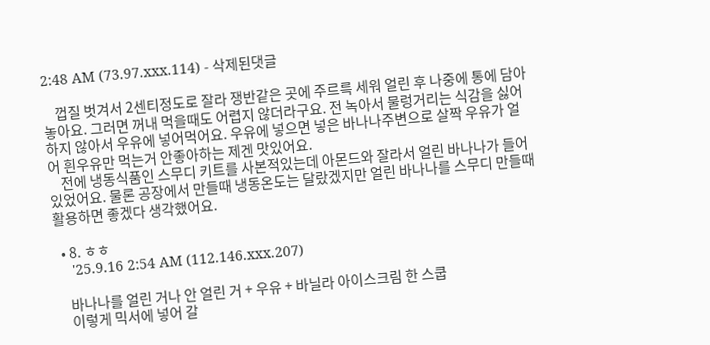2:48 AM (73.97.xxx.114) - 삭제된댓글

    껍질 벗겨서 2센티정도로 잘라 쟁반같은 곳에 주르륵 세워 얼린 후 나중에 통에 담아놓아요. 그러면 꺼내 먹을때도 어렵지 않더라구요. 전 녹아서 물렁거리는 식감을 싫어하지 않아서 우유에 넣어먹어요. 우유에 넣으면 넣은 바나나주변으로 살짝 우유가 얼어 흰우유만 먹는거 안좋아하는 제겐 맛있어요.
    전에 냉동식품인 스무디 키트를 사본적있는데 아몬드와 잘라서 얼린 바나나가 들어있었어요. 물론 공장에서 만들때 냉동온도는 달랐겠지만 얼린 바나나를 스무디 만들때 활용하면 좋겠다 생각했어요.

  • 8. ㅎㅎ
    '25.9.16 2:54 AM (112.146.xxx.207)

    바나나를 얼린 거나 안 얼린 거 + 우유 + 바닐라 아이스크림 한 스쿱
    이렇게 믹서에 넣어 갈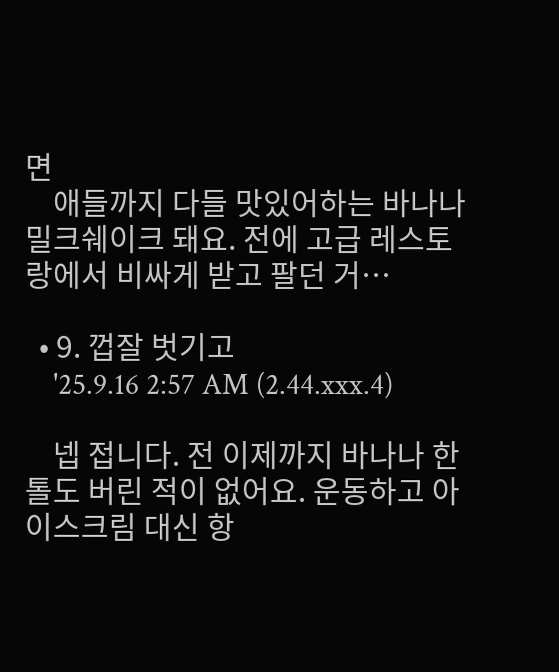면
    애들까지 다들 맛있어하는 바나나 밀크쉐이크 돼요. 전에 고급 레스토랑에서 비싸게 받고 팔던 거…

  • 9. 껍잘 벗기고
    '25.9.16 2:57 AM (2.44.xxx.4)

    넵 접니다. 전 이제까지 바나나 한톨도 버린 적이 없어요. 운동하고 아이스크림 대신 항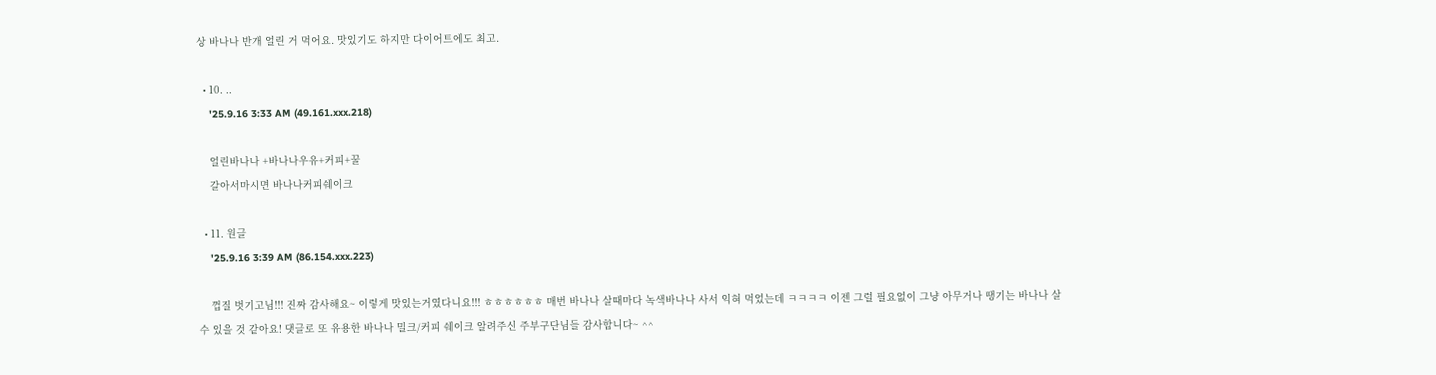상 바나나 반개 얼린 거 먹어요. 맛있기도 하지만 다이어트에도 최고.

  • 10. ..
    '25.9.16 3:33 AM (49.161.xxx.218)

    얼린바나나 +바나나우유+커피+꿀
    갈아서마시면 바나나커피쉐이크

  • 11. 원글
    '25.9.16 3:39 AM (86.154.xxx.223)

    껍질 벗기고님!!! 진짜 감사해요~ 이렇게 맛있는거였다니요!!! ㅎㅎㅎㅎㅎㅎ 매번 바나나 살때마다 녹색바나나 사서 익혀 먹었는데 ㅋㅋㅋㅋ 이젠 그럴 필요없이 그냥 아무거나 땡기는 바나나 살 수 있을 것 같아요! 댓글로 또 유용한 바나나 밀크/커피 쉐이크 알려주신 주부구단님들 감사합니다~ ^^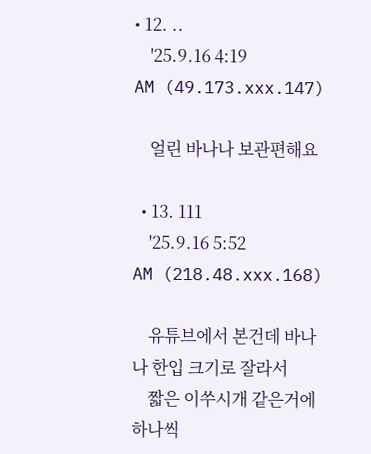• 12. ..
    '25.9.16 4:19 AM (49.173.xxx.147)

    얼린 바나나 보관편해요

  • 13. 111
    '25.9.16 5:52 AM (218.48.xxx.168)

    유튜브에서 본건데 바나나 한입 크기로 잘라서
    짧은 이쑤시개 같은거에 하나씩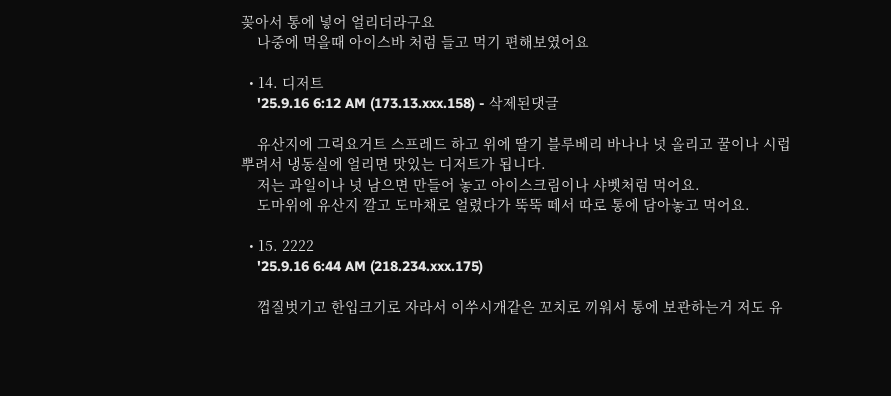꽂아서 통에 넣어 얼리더라구요
    나중에 먹을때 아이스바 처럼 들고 먹기 편해보였어요

  • 14. 디저트
    '25.9.16 6:12 AM (173.13.xxx.158) - 삭제된댓글

    유산지에 그릭요거트 스프레드 하고 위에 딸기 블루베리 바나나 넛 올리고 꿀이나 시럽 뿌려서 냉동실에 얼리면 맛있는 디저트가 됩니다.
    저는 과일이나 넛 남으면 만들어 놓고 아이스크림이나 샤벳처럼 먹어요.
    도마위에 유산지 깔고 도마채로 얼렸다가 뚝뚝 떼서 따로 통에 담아놓고 먹어요.

  • 15. 2222
    '25.9.16 6:44 AM (218.234.xxx.175)

    껍질벗기고 한입크기로 자라서 이쑤시개같은 꼬치로 끼워서 통에 보관하는거 저도 유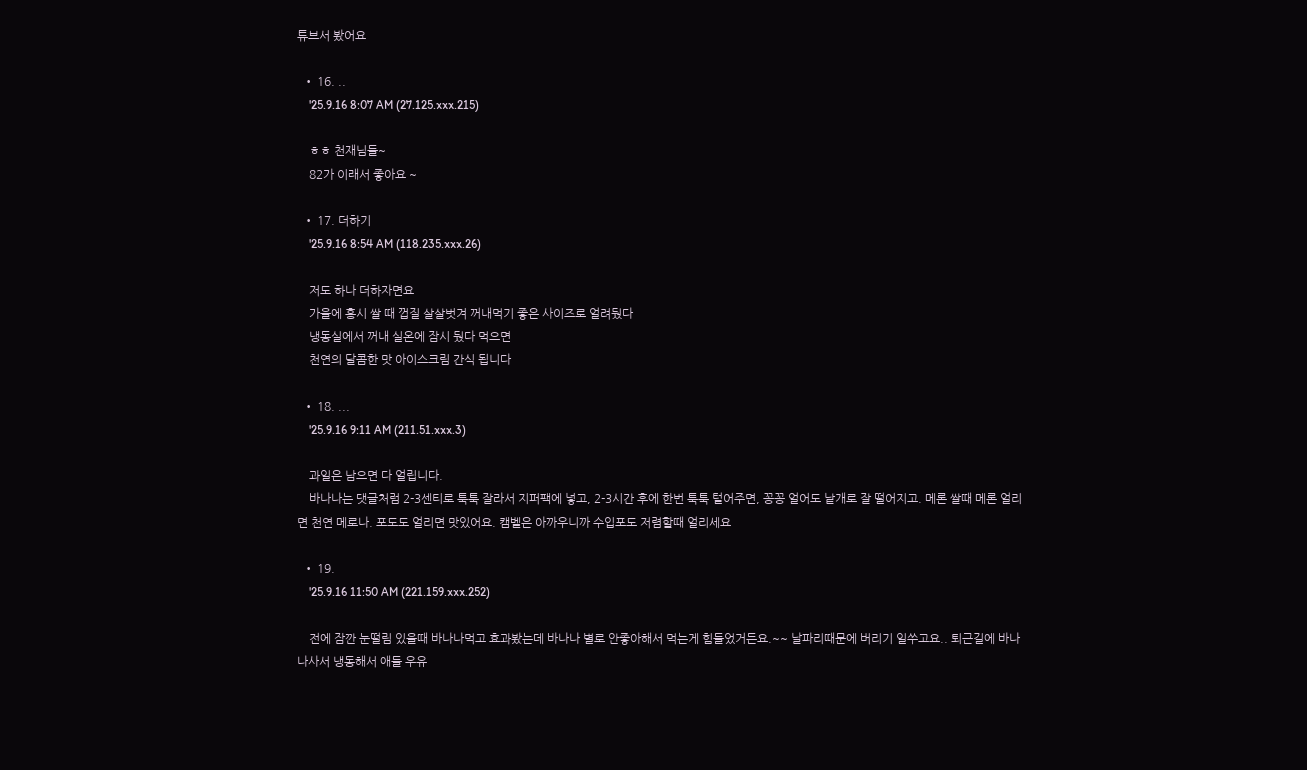튜브서 봤어요

  • 16. ..
    '25.9.16 8:07 AM (27.125.xxx.215)

    ㅎㅎ 천재님들~
    82가 이래서 좋아요 ~

  • 17. 더하기
    '25.9.16 8:54 AM (118.235.xxx.26)

    저도 하나 더하자면요
    가을에 홍시 쌀 때 껍질 살살벗겨 꺼내먹기 좋은 사이즈로 얼려뒀다
    냉동실에서 꺼내 실온에 잠시 뒀다 먹으면
    천연의 달콤한 맛 아이스크림 간식 됩니다

  • 18. ...
    '25.9.16 9:11 AM (211.51.xxx.3)

    과일은 남으면 다 얼립니다.
    바나나는 댓글처럼 2-3센티로 툭툭 잘라서 지퍼팩에 넣고, 2-3시간 후에 한번 툭툭 털어주면, 꽁꽁 얼어도 낱개로 잘 떨어지고. 메론 쌀때 메론 얼리면 천연 메로나. 포도도 얼리면 맛있어요. 캠벨은 아까우니까 수입포도 저렴할때 얼리세요

  • 19.
    '25.9.16 11:50 AM (221.159.xxx.252)

    전에 잠깐 눈떨림 있을때 바나나먹고 효과봤는데 바나나 별로 안좋아해서 먹는게 힘들었거든요.~~ 날파리때문에 버리기 일쑤고요.. 퇴근길에 바나나사서 냉동해서 애들 우유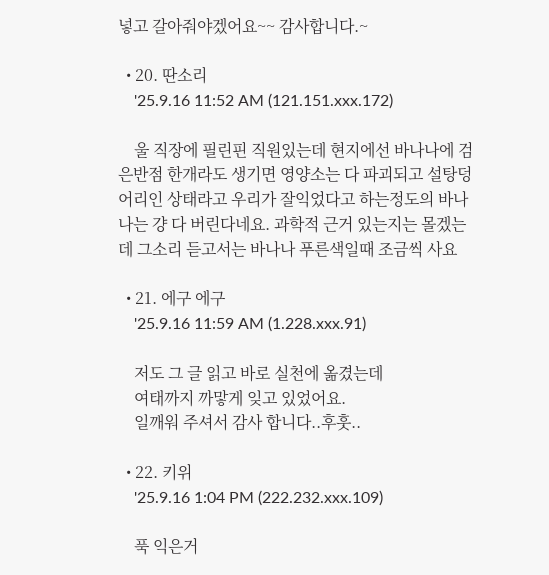넣고 갈아줘야겠어요~~ 감사합니다.~

  • 20. 딴소리
    '25.9.16 11:52 AM (121.151.xxx.172)

    울 직장에 필린핀 직원있는데 현지에선 바나나에 검은반점 한개라도 생기면 영양소는 다 파괴되고 설탕덩어리인 상태라고 우리가 잘익었다고 하는정도의 바나나는 걍 다 버린다네요. 과학적 근거 있는지는 몰겠는데 그소리 듣고서는 바나나 푸른색일때 조금씩 사요

  • 21. 에구 에구
    '25.9.16 11:59 AM (1.228.xxx.91)

    저도 그 글 읽고 바로 실천에 옮겼는데
    여태까지 까맣게 잊고 있었어요.
    일깨워 주셔서 감사 합니다..후훗..

  • 22. 키위
    '25.9.16 1:04 PM (222.232.xxx.109)

    푹 익은거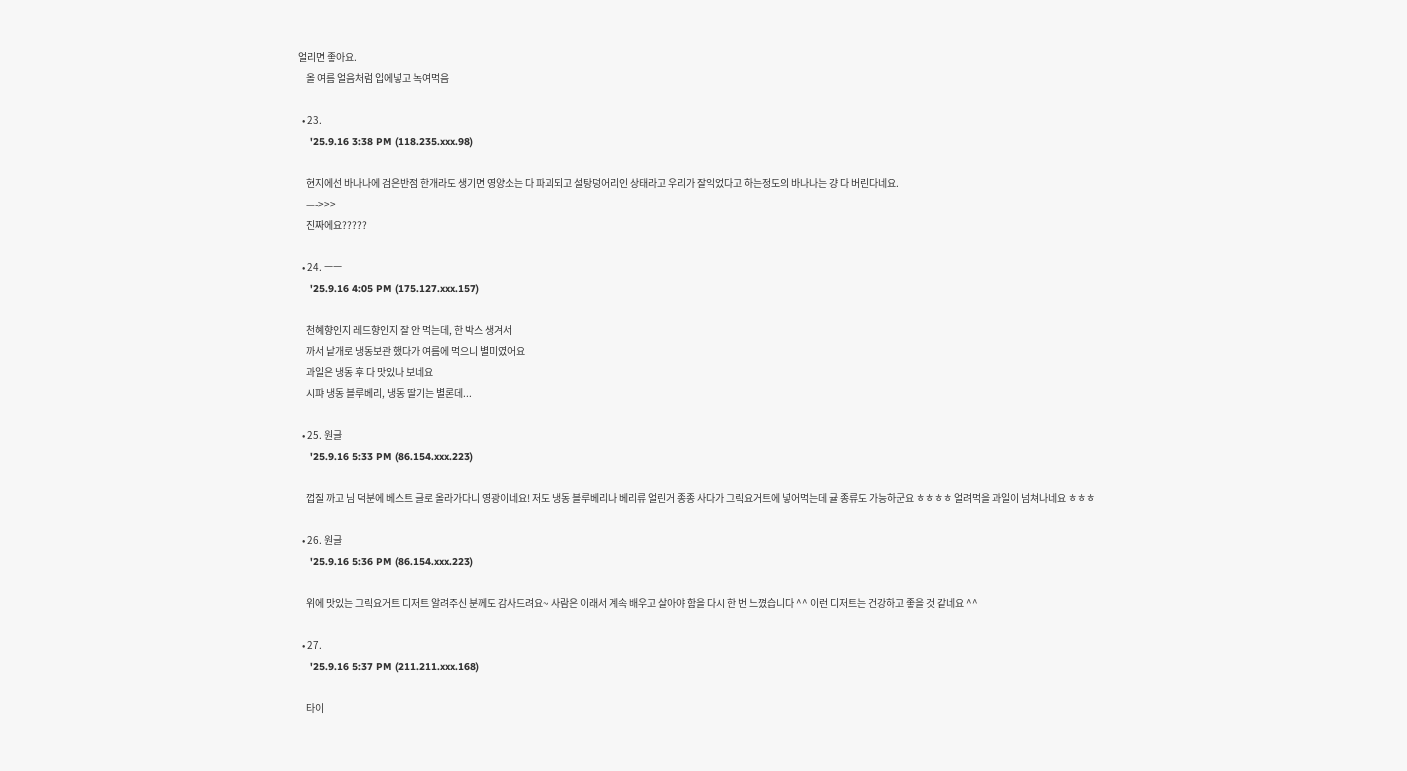얼리면 좋아요.
    올 여름 얼음처럼 입에넣고 녹여먹음

  • 23.
    '25.9.16 3:38 PM (118.235.xxx.98)

    현지에선 바나나에 검은반점 한개라도 생기면 영양소는 다 파괴되고 설탕덩어리인 상태라고 우리가 잘익었다고 하는정도의 바나나는 걍 다 버린다네요.
    —->>>
    진짜에요?????

  • 24. ㅡㅡ
    '25.9.16 4:05 PM (175.127.xxx.157)

    천혜향인지 레드향인지 잘 안 먹는데, 한 박스 생겨서
    까서 낱개로 냉동보관 했다가 여름에 먹으니 별미였어요
    과일은 냉동 후 다 맛있나 보네요
    시퍄 냉동 블루베리, 냉동 딸기는 별론데...

  • 25. 원글
    '25.9.16 5:33 PM (86.154.xxx.223)

    껍질 까고 님 덕분에 베스트 글로 올라가다니 영광이네요! 저도 냉동 블루베리나 베리류 얼린거 종종 사다가 그릭요거트에 넣어먹는데 귤 종류도 가능하군요 ㅎㅎㅎㅎ 얼려먹을 과일이 넘쳐나네요 ㅎㅎㅎ

  • 26. 원글
    '25.9.16 5:36 PM (86.154.xxx.223)

    위에 맛있는 그릭요거트 디저트 알려주신 분께도 감사드려요~ 사람은 이래서 계속 배우고 살아야 함을 다시 한 번 느꼈습니다 ^^ 이런 디저트는 건강하고 좋을 것 같네요 ^^

  • 27.
    '25.9.16 5:37 PM (211.211.xxx.168)

    타이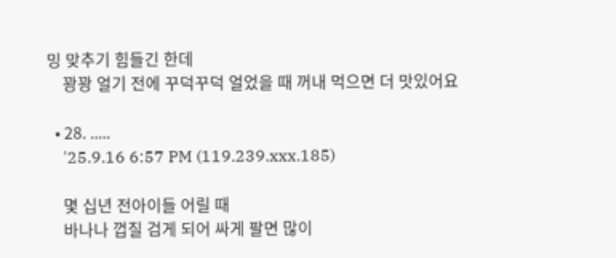밍 맞추기 힘들긴 한데
    꽝꽝 얼기 전에 꾸덕꾸덕 얼었을 때 꺼내 먹으면 더 맛있어요

  • 28. .....
    '25.9.16 6:57 PM (119.239.xxx.185)

    몇 십년 전아이들 어릴 때
    바나나 껍질 검게 되어 싸게 팔면 많이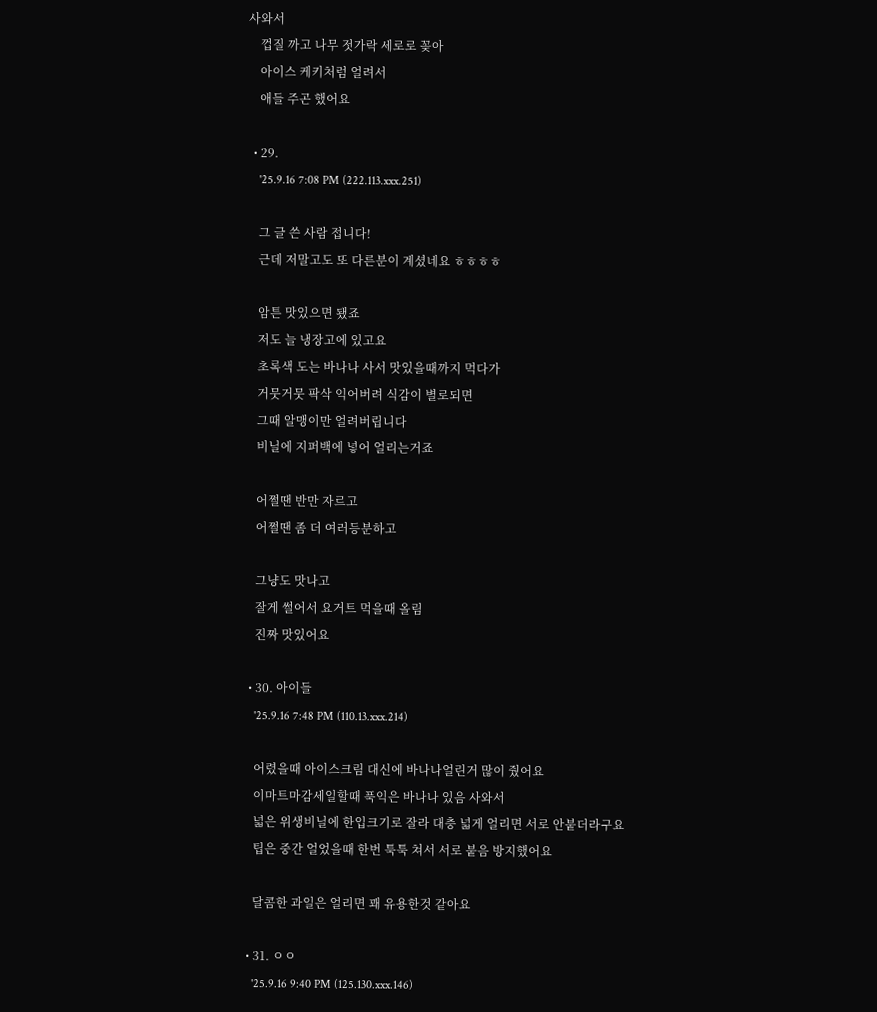사와서
    껍질 까고 나무 젓가락 세로로 꽂아
    아이스 케키처럼 얼려서
    애들 주곤 했어요

  • 29.
    '25.9.16 7:08 PM (222.113.xxx.251)

    그 글 쓴 사람 접니다!
    근데 저말고도 또 다른분이 계셨네요 ㅎㅎㅎㅎ

    암튼 맛있으면 됐죠
    저도 늘 냉장고에 있고요
    초록색 도는 바나나 사서 맛있을때까지 먹다가
    거뭇거뭇 팍삭 익어버려 식감이 별로되면
    그때 알맹이만 얼려버립니다
    비닐에 지퍼백에 넣어 얼리는거죠

    어쩔땐 반만 자르고
    어쩔땐 좀 더 여러등분하고

    그냥도 맛나고
    잘게 썰어서 요거트 먹을때 올림
    진짜 맛있어요

  • 30. 아이들
    '25.9.16 7:48 PM (110.13.xxx.214)

    어렸을때 아이스크림 대신에 바나나얼린거 많이 줬어요
    이마트마감세일할때 푹익은 바나나 있음 사와서
    넓은 위생비닐에 한입크기로 잘라 대충 넓게 얼리면 서로 안붙더라구요
    팁은 중간 얼었을때 한번 툭툭 쳐서 서로 붙음 방지했어요

    달콤한 과일은 얼리면 꽤 유용한것 같아요

  • 31. ㅇㅇ
    '25.9.16 9:40 PM (125.130.xxx.146)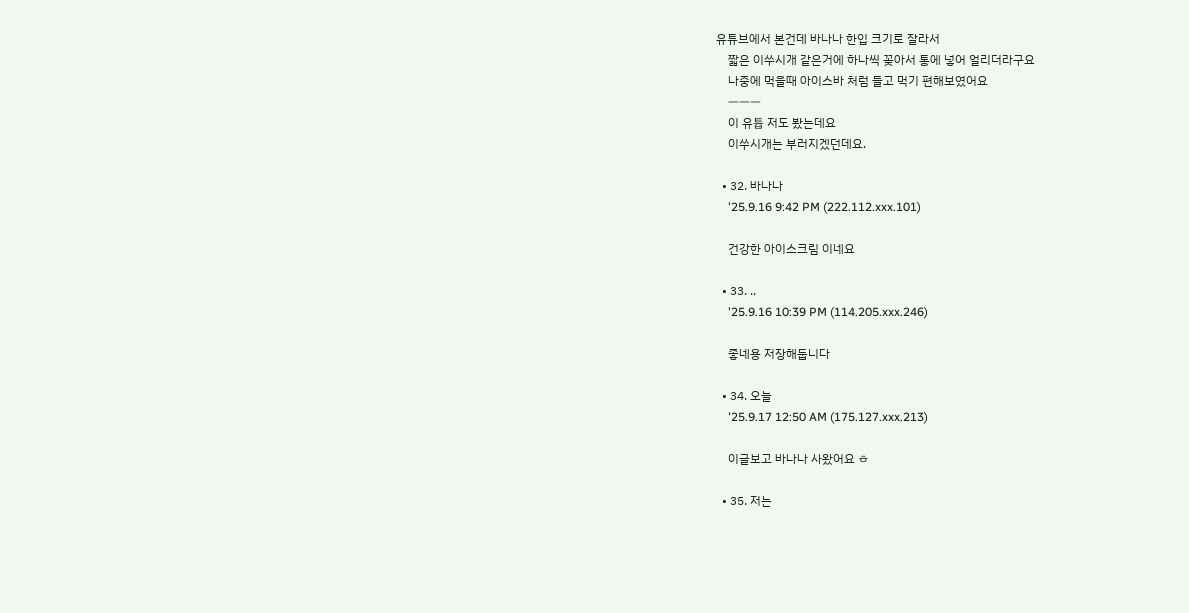유튜브에서 본건데 바나나 한입 크기로 잘라서
    짧은 이쑤시개 같은거에 하나씩 꽂아서 통에 넣어 얼리더라구요
    나중에 먹을때 아이스바 처럼 들고 먹기 편해보였어요
    ㅡㅡㅡ
    이 유튭 저도 봤는데요
    이쑤시개는 부러지겠던데요.

  • 32. 바나나
    '25.9.16 9:42 PM (222.112.xxx.101)

    건강한 아이스크림 이네요

  • 33. ..
    '25.9.16 10:39 PM (114.205.xxx.246)

    좋네용 저장해둡니다

  • 34. 오늘
    '25.9.17 12:50 AM (175.127.xxx.213)

    이글보고 바나나 사왔어요 ㅎ

  • 35. 저는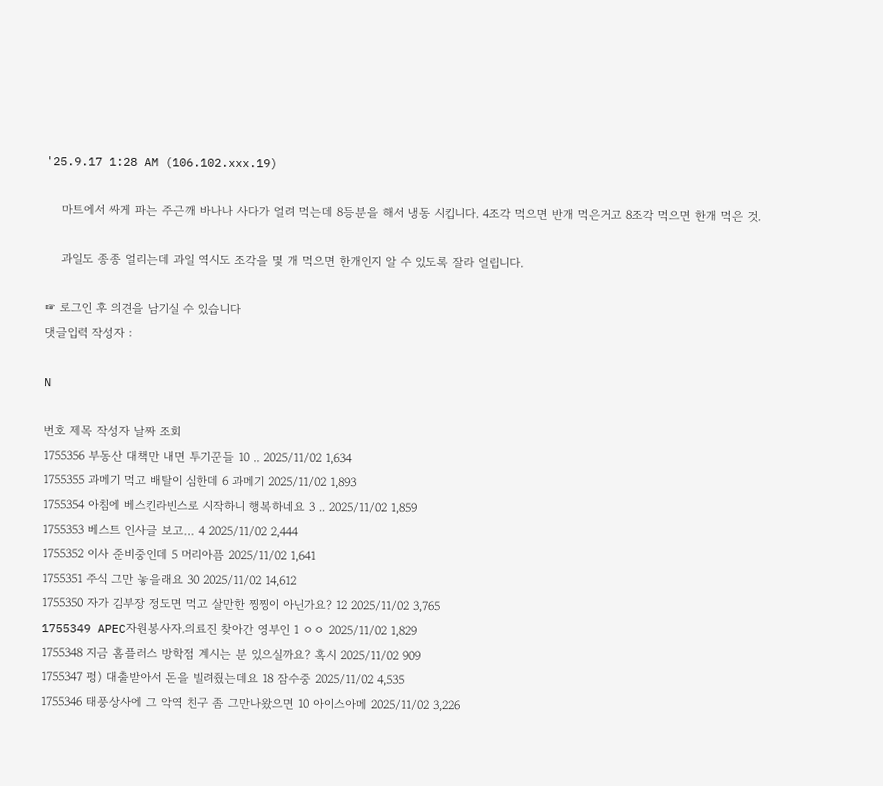'25.9.17 1:28 AM (106.102.xxx.19)

    마트에서 싸게 파는 주근깨 바나나 사다가 얼려 먹는데 8등분을 해서 냉동 시킵니다. 4조각 먹으면 반개 먹은거고 8조각 먹으면 한개 먹은 것.

    과일도 종종 얼리는데 과일 역시도 조각을 몇 개 먹으면 한개인지 알 수 있도록 잘라 얼립니다.

☞ 로그인 후 의견을 남기실 수 있습니다
댓글입력 작성자 :

N

번호 제목 작성자 날짜 조회
1755356 부동산 대책만 내면 투기꾼들 10 .. 2025/11/02 1,634
1755355 과메기 먹고 배탈이 심한데 6 과메기 2025/11/02 1,893
1755354 아침에 베스킨라빈스로 시작하니 행복하네요 3 .. 2025/11/02 1,859
1755353 베스트 인사글 보고… 4 2025/11/02 2,444
1755352 이사 준비중인데 5 머리아픔 2025/11/02 1,641
1755351 주식 그만 놓을래요 30 2025/11/02 14,612
1755350 자가 김부장 정도면 먹고 살만한 찡찡이 아닌가요? 12 2025/11/02 3,765
1755349 APEC자원봉사자.의료진 찾아간 영부인 1 ㅇㅇ 2025/11/02 1,829
1755348 지금 홈플러스 방학점 계시는 분 있으실까요? 혹시 2025/11/02 909
1755347 펑) 대출받아서 돈을 빌려줬는데요 18 잠수중 2025/11/02 4,535
1755346 태풍상사에 그 악역 친구 좀 그만나왔으면 10 아이스아메 2025/11/02 3,226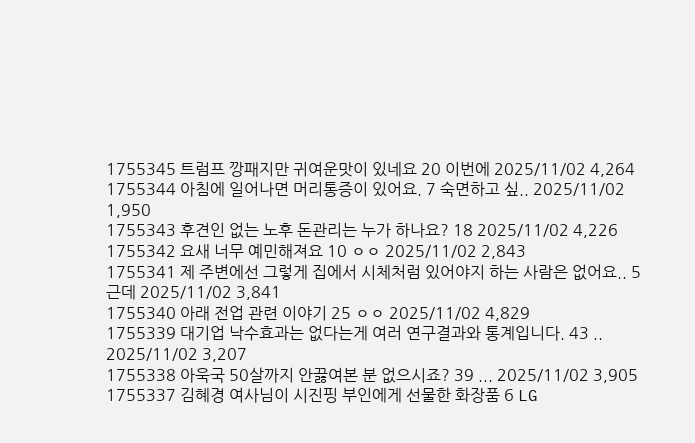1755345 트럼프 깡패지만 귀여운맛이 있네요 20 이번에 2025/11/02 4,264
1755344 아침에 일어나면 머리통증이 있어요. 7 숙면하고 싶.. 2025/11/02 1,950
1755343 후견인 없는 노후 돈관리는 누가 하나요? 18 2025/11/02 4,226
1755342 요새 너무 예민해져요 10 ㅇㅇ 2025/11/02 2,843
1755341 제 주변에선 그렇게 집에서 시체처럼 있어야지 하는 사람은 없어요.. 5 근데 2025/11/02 3,841
1755340 아래 전업 관련 이야기 25 ㅇㅇ 2025/11/02 4,829
1755339 대기업 낙수효과는 없다는게 여러 연구결과와 통계입니다. 43 .. 2025/11/02 3,207
1755338 아욱국 50살까지 안끓여본 분 없으시죠? 39 ... 2025/11/02 3,905
1755337 김혜경 여사님이 시진핑 부인에게 선물한 화장품 6 LG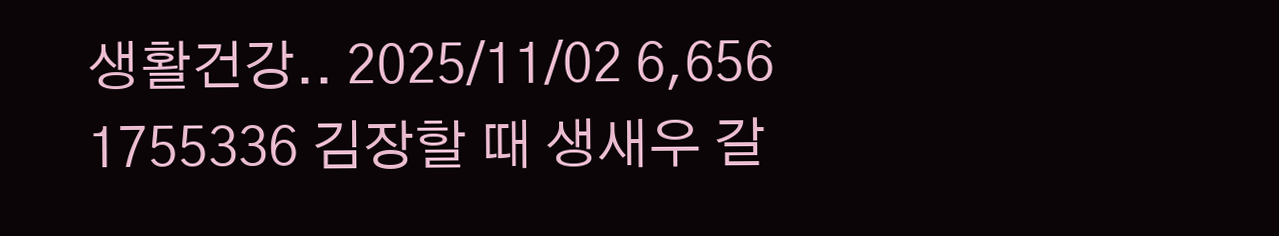생활건강.. 2025/11/02 6,656
1755336 김장할 때 생새우 갈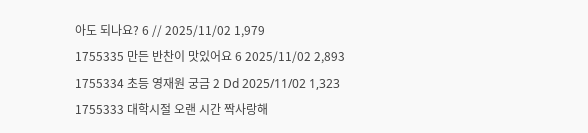아도 되나요? 6 // 2025/11/02 1,979
1755335 만든 반찬이 맛있어요 6 2025/11/02 2,893
1755334 초등 영재원 궁금 2 Dd 2025/11/02 1,323
1755333 대학시절 오랜 시간 짝사랑해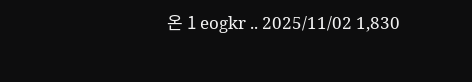온 1 eogkr .. 2025/11/02 1,830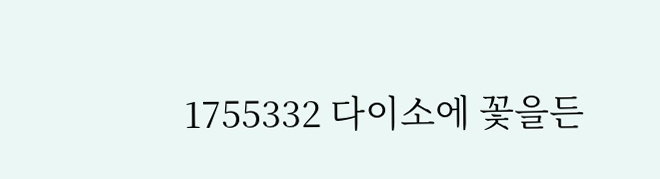1755332 다이소에 꽃을든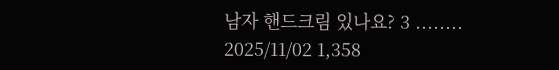남자 핸드크림 있나요? 3 ........ 2025/11/02 1,358